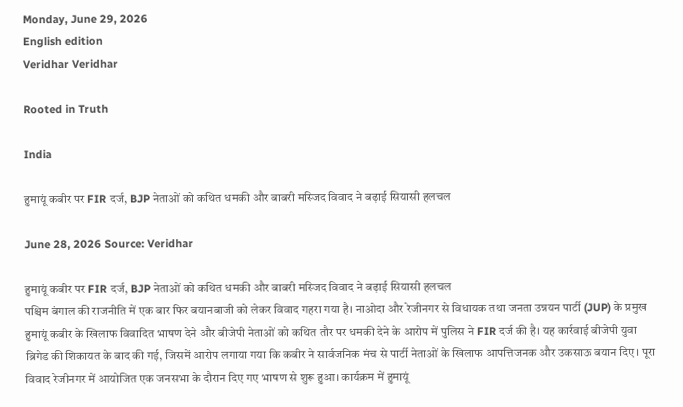Monday, June 29, 2026
English edition
Veridhar Veridhar

Rooted in Truth

India

हुमायूं कबीर पर FIR दर्ज, BJP नेताओं को कथित धमकी और बाबरी मस्जिद विवाद ने बढ़ाई सियासी हलचल

June 28, 2026 Source: Veridhar

हुमायूं कबीर पर FIR दर्ज, BJP नेताओं को कथित धमकी और बाबरी मस्जिद विवाद ने बढ़ाई सियासी हलचल
पश्चिम बंगाल की राजनीति में एक बार फिर बयानबाजी को लेकर विवाद गहरा गया है। नाओदा और रेजीनगर से विधायक तथा जनता उन्नयन पार्टी (JUP) के प्रमुख हुमायूं कबीर के खिलाफ विवादित भाषण देने और बीजेपी नेताओं को कथित तौर पर धमकी देने के आरोप में पुलिस ने FIR दर्ज की है। यह कार्रवाई बीजेपी युवा ब्रिगेड की शिकायत के बाद की गई, जिसमें आरोप लगाया गया कि कबीर ने सार्वजनिक मंच से पार्टी नेताओं के खिलाफ आपत्तिजनक और उकसाऊ बयान दिए। पूरा विवाद रेजीनगर में आयोजित एक जनसभा के दौरान दिए गए भाषण से शुरू हुआ। कार्यक्रम में हुमायूं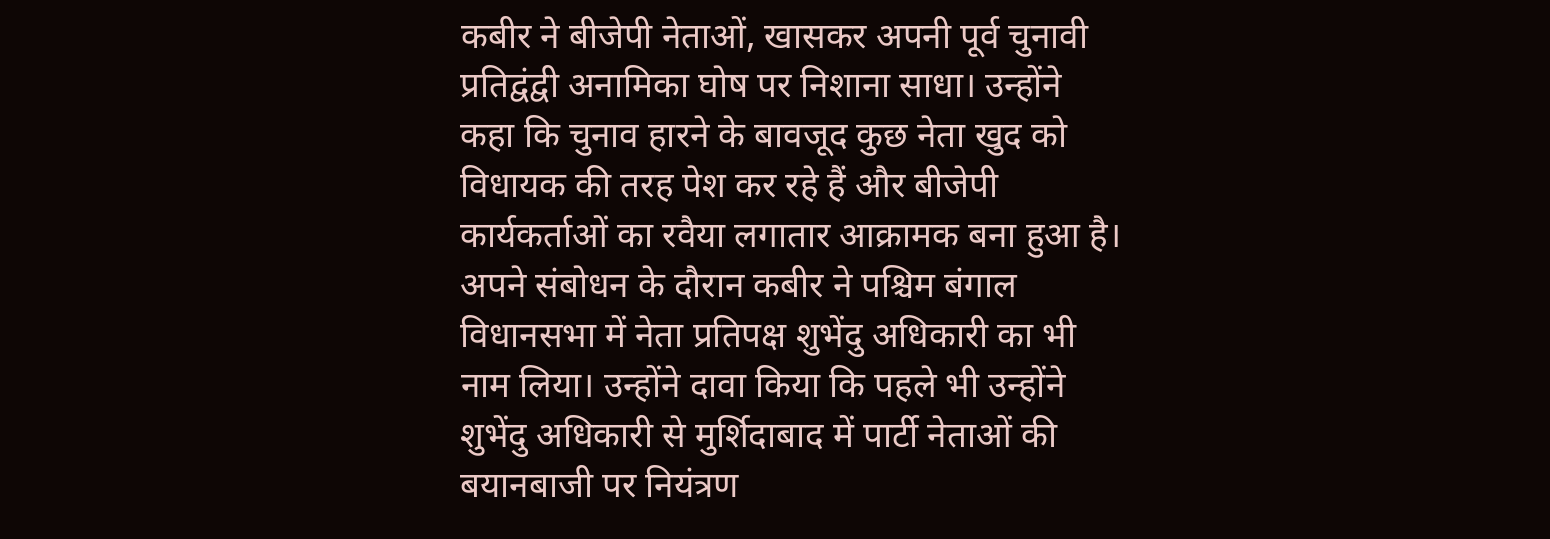कबीर ने बीजेपी नेताओं, खासकर अपनी पूर्व चुनावी प्रतिद्वंद्वी अनामिका घोष पर निशाना साधा। उन्होंने कहा कि चुनाव हारने के बावजूद कुछ नेता खुद को विधायक की तरह पेश कर रहे हैं और बीजेपी कार्यकर्ताओं का रवैया लगातार आक्रामक बना हुआ है। अपने संबोधन के दौरान कबीर ने पश्चिम बंगाल विधानसभा में नेता प्रतिपक्ष शुभेंदु अधिकारी का भी नाम लिया। उन्होंने दावा किया कि पहले भी उन्होंने शुभेंदु अधिकारी से मुर्शिदाबाद में पार्टी नेताओं की बयानबाजी पर नियंत्रण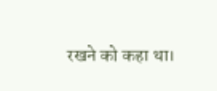रखने को कहा था।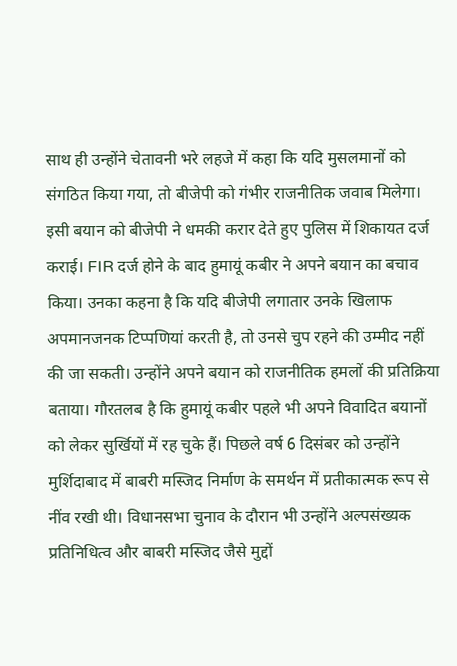साथ ही उन्होंने चेतावनी भरे लहजे में कहा कि यदि मुसलमानों को संगठित किया गया, तो बीजेपी को गंभीर राजनीतिक जवाब मिलेगा। इसी बयान को बीजेपी ने धमकी करार देते हुए पुलिस में शिकायत दर्ज कराई। FIR दर्ज होने के बाद हुमायूं कबीर ने अपने बयान का बचाव किया। उनका कहना है कि यदि बीजेपी लगातार उनके खिलाफ अपमानजनक टिप्पणियां करती है, तो उनसे चुप रहने की उम्मीद नहीं की जा सकती। उन्होंने अपने बयान को राजनीतिक हमलों की प्रतिक्रिया बताया। गौरतलब है कि हुमायूं कबीर पहले भी अपने विवादित बयानों को लेकर सुर्खियों में रह चुके हैं। पिछले वर्ष 6 दिसंबर को उन्होंने मुर्शिदाबाद में बाबरी मस्जिद निर्माण के समर्थन में प्रतीकात्मक रूप से नींव रखी थी। विधानसभा चुनाव के दौरान भी उन्होंने अल्पसंख्यक प्रतिनिधित्व और बाबरी मस्जिद जैसे मुद्दों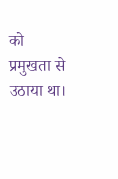को प्रमुखता से उठाया था।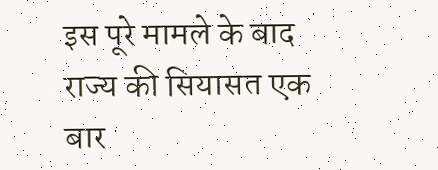इस पूरे मामले के बाद राज्य की सियासत एक बार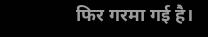फिर गरमा गई है।